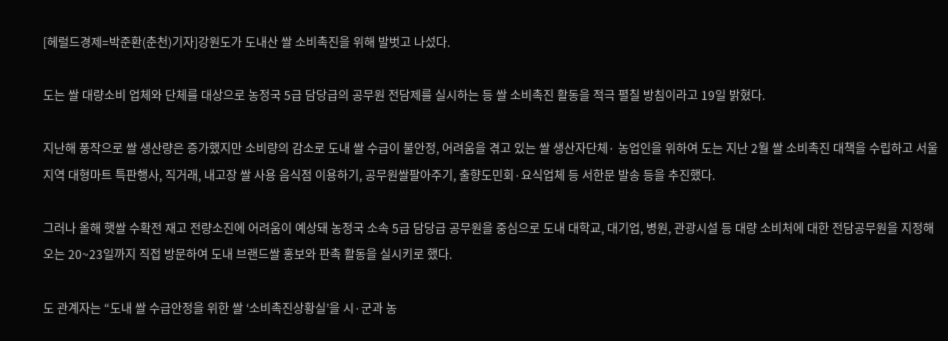[헤럴드경제=박준환(춘천)기자]강원도가 도내산 쌀 소비촉진을 위해 발벗고 나섰다.

도는 쌀 대량소비 업체와 단체를 대상으로 농정국 5급 담당급의 공무원 전담제를 실시하는 등 쌀 소비촉진 활동을 적극 펼칠 방침이라고 19일 밝혔다.

지난해 풍작으로 쌀 생산량은 증가했지만 소비량의 감소로 도내 쌀 수급이 불안정, 어려움을 겪고 있는 쌀 생산자단체· 농업인을 위하여 도는 지난 2월 쌀 소비촉진 대책을 수립하고 서울지역 대형마트 특판행사, 직거래, 내고장 쌀 사용 음식점 이용하기, 공무원쌀팔아주기, 출향도민회·요식업체 등 서한문 발송 등을 추진했다.

그러나 올해 햇쌀 수확전 재고 전량소진에 어려움이 예상돼 농정국 소속 5급 담당급 공무원을 중심으로 도내 대학교, 대기업, 병원, 관광시설 등 대량 소비처에 대한 전담공무원을 지정해 오는 20~23일까지 직접 방문하여 도내 브랜드쌀 홍보와 판촉 활동을 실시키로 했다.

도 관계자는 “도내 쌀 수급안정을 위한 쌀 ‘소비촉진상황실’을 시·군과 농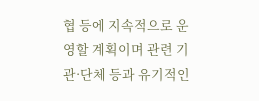협 등에 지속적으로 운영할 계획이며 관련 기관·단체 등과 유기적인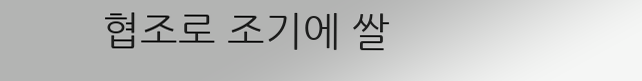협조로 조기에 쌀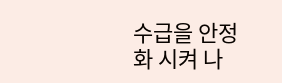수급을 안정화 시켜 나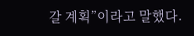갈 계획”이라고 말했다.